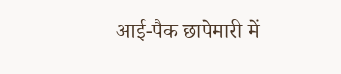आई-पैक छापेमारी में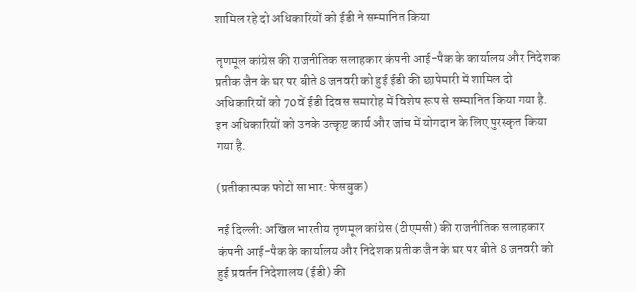शामिल रहे दो अधिकारियों को ईडी ने सम्मानित किया

तृणमूल कांग्रेस की राजनीतिक सलाहकार कंपनी आई-पैक के कार्यालय और निदेशक प्रतीक जैन के घर पर बीते 8 जनवरी को हुई ईडी की छापेमारी में शामिल दो अधिकारियों को 70वें ईडी दिवस समारोह में विशेष रूप से सम्मानित किया गया है. इन अधिकारियों को उनके उत्कृष्ट कार्य और जांच में योगदान के लिए पुरस्कृत किया गया है.

(प्रतीकात्मक फोटो साभार: फेसबुक)

नई दिल्ली: अखिल भारतीय तृणमूल कांग्रेस (टीएमसी) की राजनीतिक सलाहकार कंपनी आई-पैक के कार्यालय और निदेशक प्रतीक जैन के घर पर बीते 8 जनवरी को हुई प्रवर्तन निदेशालय (ईडी) की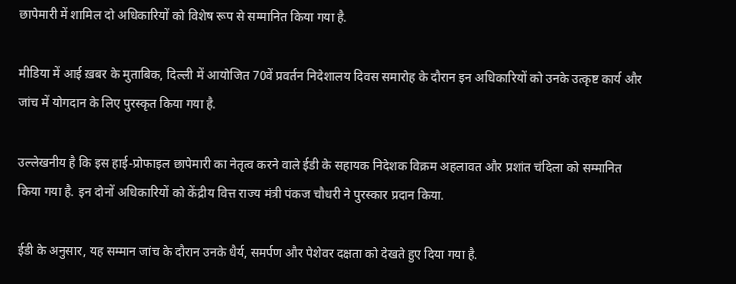छापेमारी में शामिल दो अधिकारियों को विशेष रूप से सम्मानित किया गया है.

मीडिया में आई ख़बर के मुताबिक, दिल्ली में आयोजित 70वें प्रवर्तन निदेशालय दिवस समारोह के दौरान इन अधिकारियों को उनके उत्कृष्ट कार्य और जांच में योगदान के लिए पुरस्कृत किया गया है.

उल्लेखनीय है कि इस हाई-प्रोफाइल छापेमारी का नेतृत्व करने वाले ईडी के सहायक निदेशक विक्रम अहलावत और प्रशांत चंदिला को सम्मानित किया गया है. इन दोनों अधिकारियों को केंद्रीय वित्त राज्य मंत्री पंकज चौधरी ने पुरस्कार प्रदान किया.

ईडी के अनुसार, यह सम्मान जांच के दौरान उनके धैर्य, समर्पण और पेशेवर दक्षता को देखते हुए दिया गया है.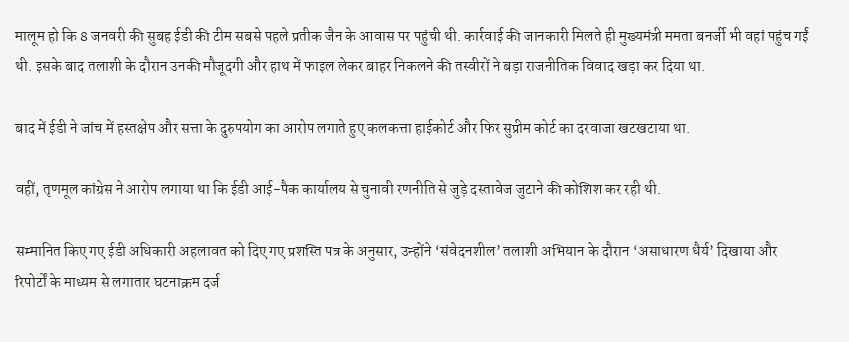मालूम हो कि 8 जनवरी की सुबह ईडी की टीम सबसे पहले प्रतीक जैन के आवास पर पहुंची थी. कार्रवाई की जानकारी मिलते ही मुख्यमंत्री ममता बनर्जी भी वहां पहुंच गईं थी. इसके बाद तलाशी के दौरान उनकी मौजूदगी और हाथ में फाइल लेकर बाहर निकलने की तस्वीरों ने बड़ा राजनीतिक विवाद खड़ा कर दिया था.

बाद में ईडी ने जांच में हस्तक्षेप और सत्ता के दुरुपयोग का आरोप लगाते हुए कलकत्ता हाईकोर्ट और फिर सुप्रीम कोर्ट का दरवाजा खटखटाया था.

वहीं, तृणमूल कांग्रेस ने आरोप लगाया था कि ईडी आई-पैक कार्यालय से चुनावी रणनीति से जुड़े दस्तावेज जुटाने की कोशिश कर रही थी.

सम्मानित किए गए ईडी अधिकारी अहलावत को दिए गए प्रशस्ति पत्र के अनुसार, उन्होंने ‘संवेदनशील’ तलाशी अभियान के दौरान ‘असाधारण धैर्य’ दिखाया और रिपोर्टों के माध्यम से लगातार घटनाक्रम दर्ज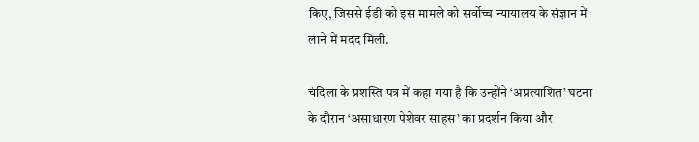किए, जिससे ईडी को इस मामले को सर्वोच्च न्यायालय के संज्ञान में लाने में मदद मिली.

चंदिला के प्रशस्ति पत्र में कहा गया है कि उन्होंने ‘अप्रत्याशित’ घटना के दौरान ‘असाधारण पेशेवर साहस’ का प्रदर्शन किया और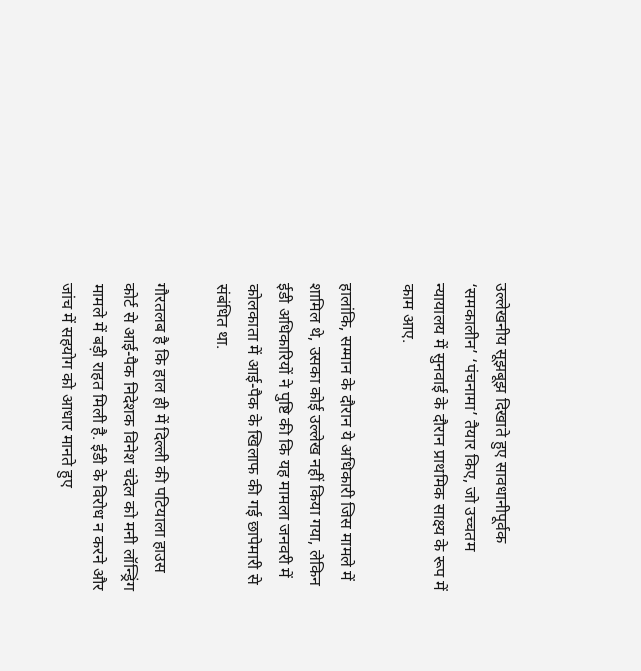उल्लेखनीय सूझबूझ दिखाते हुए सावधानीपूर्वक ‘समकालीन’ ‘पंचनामा’ तैयार किए, जो उच्चतम न्यायालय में सुनवाई के दौरान प्राथमिक साक्ष्य के रूप में काम आए.

हालांकि, सम्मान के दौरान ये अधिकारी जिस मामले में शामिल थे, उसका कोई उल्लेख नहीं किया गया, लेकिन ईडी अधिकारियों ने पुष्टि की कि यह मामला जनवरी में कोलकाता में आई-पैक के खिलाफ की गई छापेमारी से संबंधित था.

गौरतलब है कि हाल ही में दिल्ली की पटियाला हाउस कोर्ट से आई-पैक निदेशक विनेश चंदेल को मनी लॉन्ड्रिंग मामले में बड़ी राहत मिली है. ईडी के विरोध न करने और जांच में सहयोग को आधार मानते हुए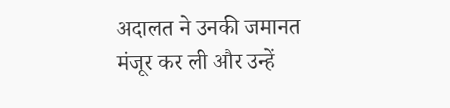अदालत ने उनकी जमानत मंजूर कर ली और उन्हें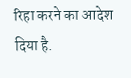रिहा करने का आदेश दिया है.